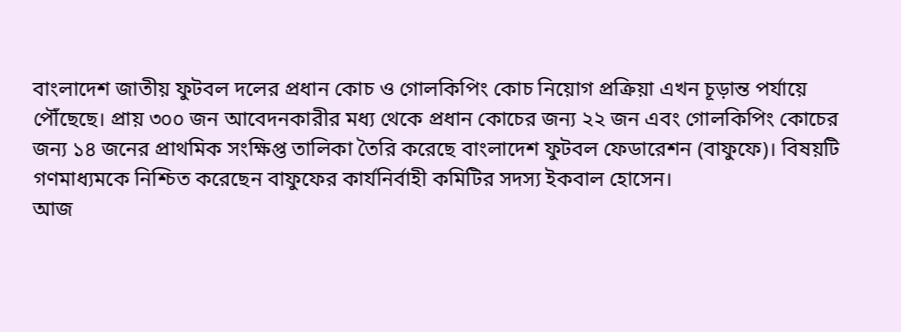বাংলাদেশ জাতীয় ফুটবল দলের প্রধান কোচ ও গোলকিপিং কোচ নিয়োগ প্রক্রিয়া এখন চূড়ান্ত পর্যায়ে পৌঁছেছে। প্রায় ৩০০ জন আবেদনকারীর মধ্য থেকে প্রধান কোচের জন্য ২২ জন এবং গোলকিপিং কোচের জন্য ১৪ জনের প্রাথমিক সংক্ষিপ্ত তালিকা তৈরি করেছে বাংলাদেশ ফুটবল ফেডারেশন (বাফুফে)। বিষয়টি গণমাধ্যমকে নিশ্চিত করেছেন বাফুফের কার্যনির্বাহী কমিটির সদস্য ইকবাল হোসেন।
আজ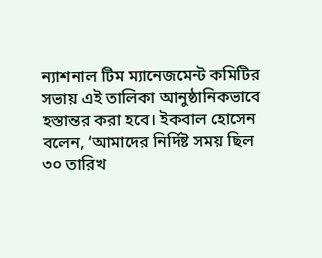ন্যাশনাল টিম ম্যানেজমেন্ট কমিটির সভায় এই তালিকা আনুষ্ঠানিকভাবে হস্তান্তর করা হবে। ইকবাল হোসেন বলেন, ‘আমাদের নির্দিষ্ট সময় ছিল ৩০ তারিখ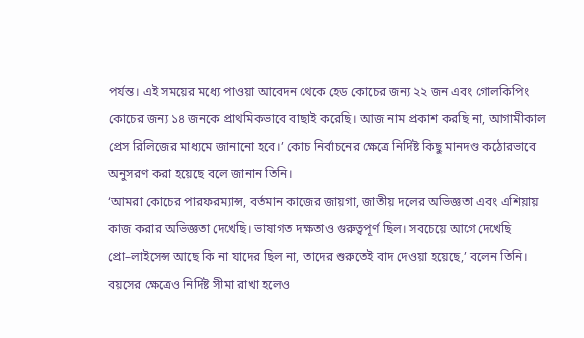পর্যন্ত। এই সময়ের মধ্যে পাওয়া আবেদন থেকে হেড কোচের জন্য ২২ জন এবং গোলকিপিং কোচের জন্য ১৪ জনকে প্রাথমিকভাবে বাছাই করেছি। আজ নাম প্রকাশ করছি না, আগামীকাল প্রেস রিলিজের মাধ্যমে জানানো হবে।’ কোচ নির্বাচনের ক্ষেত্রে নির্দিষ্ট কিছু মানদণ্ড কঠোরভাবে অনুসরণ করা হয়েছে বলে জানান তিনি।
‘আমরা কোচের পারফরম্যান্স, বর্তমান কাজের জায়গা, জাতীয় দলের অভিজ্ঞতা এবং এশিয়ায় কাজ করার অভিজ্ঞতা দেখেছি। ভাষাগত দক্ষতাও গুরুত্বপূর্ণ ছিল। সবচেয়ে আগে দেখেছি প্রো–লাইসেন্স আছে কি না যাদের ছিল না, তাদের শুরুতেই বাদ দেওয়া হয়েছে,’ বলেন তিনি। বয়সের ক্ষেত্রেও নির্দিষ্ট সীমা রাখা হলেও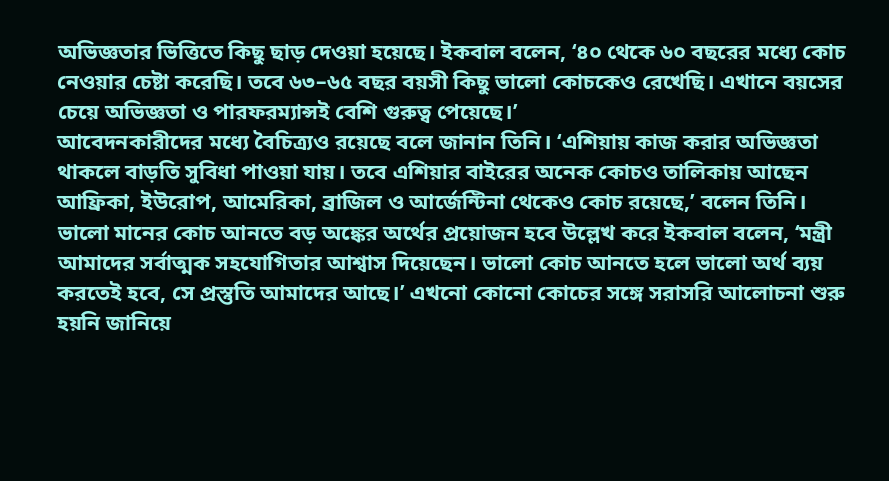অভিজ্ঞতার ভিত্তিতে কিছু ছাড় দেওয়া হয়েছে। ইকবাল বলেন, ‘৪০ থেকে ৬০ বছরের মধ্যে কোচ নেওয়ার চেষ্টা করেছি। তবে ৬৩–৬৫ বছর বয়সী কিছু ভালো কোচকেও রেখেছি। এখানে বয়সের চেয়ে অভিজ্ঞতা ও পারফরম্যান্সই বেশি গুরুত্ব পেয়েছে।’
আবেদনকারীদের মধ্যে বৈচিত্র্যও রয়েছে বলে জানান তিনি। ‘এশিয়ায় কাজ করার অভিজ্ঞতা থাকলে বাড়তি সুবিধা পাওয়া যায়। তবে এশিয়ার বাইরের অনেক কোচও তালিকায় আছেন আফ্রিকা, ইউরোপ, আমেরিকা, ব্রাজিল ও আর্জেন্টিনা থেকেও কোচ রয়েছে,’ বলেন তিনি। ভালো মানের কোচ আনতে বড় অঙ্কের অর্থের প্রয়োজন হবে উল্লেখ করে ইকবাল বলেন, ‘মন্ত্রী আমাদের সর্বাত্মক সহযোগিতার আশ্বাস দিয়েছেন। ভালো কোচ আনতে হলে ভালো অর্থ ব্যয় করতেই হবে, সে প্রস্তুতি আমাদের আছে।’ এখনো কোনো কোচের সঙ্গে সরাসরি আলোচনা শুরু হয়নি জানিয়ে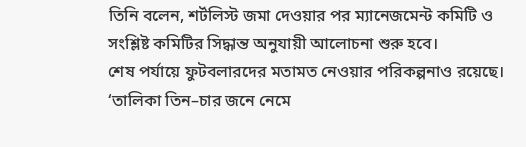তিনি বলেন, শর্টলিস্ট জমা দেওয়ার পর ম্যানেজমেন্ট কমিটি ও সংশ্লিষ্ট কমিটির সিদ্ধান্ত অনুযায়ী আলোচনা শুরু হবে।
শেষ পর্যায়ে ফুটবলারদের মতামত নেওয়ার পরিকল্পনাও রয়েছে। ‘তালিকা তিন–চার জনে নেমে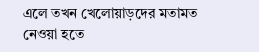এলে তখন খেলোয়াড়দের মতামত নেওয়া হতে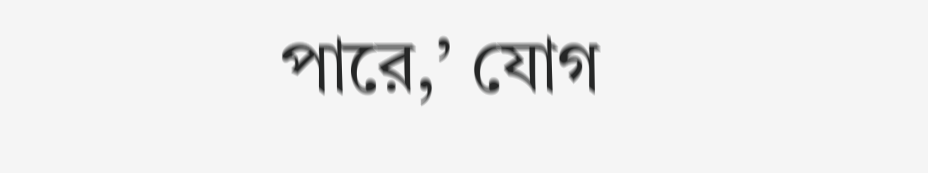পারে,’ যোগ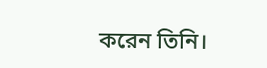করেন তিনি।